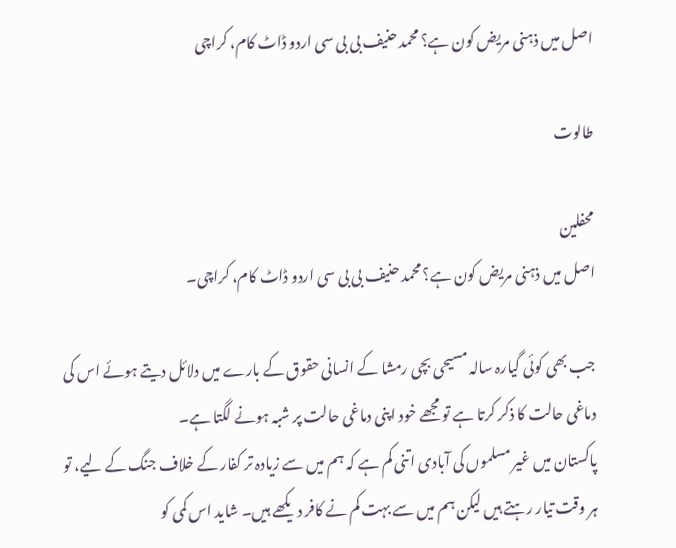اصل میں ذہنی مریض کون ہے؟ محمد حنیف بی بی سی اردو ڈاٹ کام، کراچی

طالوت

محفلین
اصل میں ذہنی مریض کون ہے؟ محمد حنیف بی بی سی اردو ڈاٹ کام، کراچی۔

جب بھی کوئی گیارہ سالہ مسیحی بچی رمشا کے انسانی حقوق کے بارے میں دلائل دیتے ہوئے اس کی دماغی حالت کا ذکر کرتا ہے تو مجھے خود اپنی دماغی حالت پر شبہ ہونے لگتا ہے۔
پاکستان میں غیر مسلموں کی آبادی اتنی کم ہے کہ ہم میں سے زیادہ تر کفار کے خلاف جنگ کے لیے، تو ہر وقت تیار رہتے ہیں لیکن ہم میں سے بہت کم نے کافر دیکھے ہیں۔ شاید اس کمی کو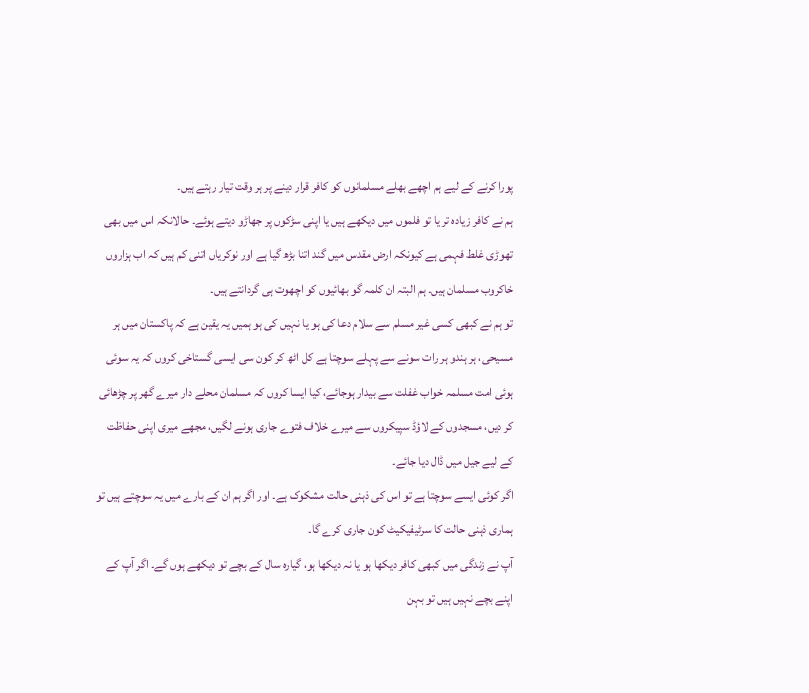پورا کرنے کے لیے ہم اچھے بھلے مسلمانوں کو کافر قرار دینے پر ہر وقت تیار رہتے ہیں۔
ہم نے کافر زیادہ تر یا تو فلموں میں دیکھے ہیں یا اپنی سڑکوں پر جھاڑو دیتے ہوئے۔ حالانکہ اس میں بھی تھوڑی غلط فہمی ہے کیونکہ ارض مقدس میں گند اتنا بڑھ گیا ہے اور نوکریاں اتنی کم ہیں کہ اب ہزاروں خاکروب مسلمان ہیں۔ ہم البتہ ان کلمہ گو بھائیوں کو اچھوت ہی گردانتے ہیں۔
تو ہم نے کبھی کسی غیر مسلم سے سلام دعا کی ہو یا نہیں کی ہو ہمیں یہ یقین ہے کہ پاکستان میں ہر مسیحی، ہر ہندو ہر رات سونے سے پہلے سوچتا ہے کل اٹھ کر کون سی ایسی گستاخی کروں کہ یہ سوئی ہوئی امت مسلمہ خواب غفلت سے بیدار ہوجائے، کیا ایسا کروں کہ مسلمان محلے دار میرے گھر پر چڑھائی کر دیں، مسجدوں کے لاؤڈ سپیکروں سے میرے خلاف فتوے جاری ہونے لگیں، مجھے میری اپنی حفاظت کے لیے جیل میں ڈال دیا جائے۔
اگر کوئی ایسے سوچتا ہے تو اس کی ذہنی حالت مشکوک ہے۔ اور اگر ہم ان کے بارے میں یہ سوچتے ہیں تو ہماری ذہنی حالت کا سرٹیفیکیٹ کون جاری کرے گا۔
آپ نے زندگی میں کبھی کافر دیکھا ہو یا نہ دیکھا ہو، گیارہ سال کے بچے تو دیکھے ہوں گے۔ اگر آپ کے اپنے بچے نہیں ہیں تو بہن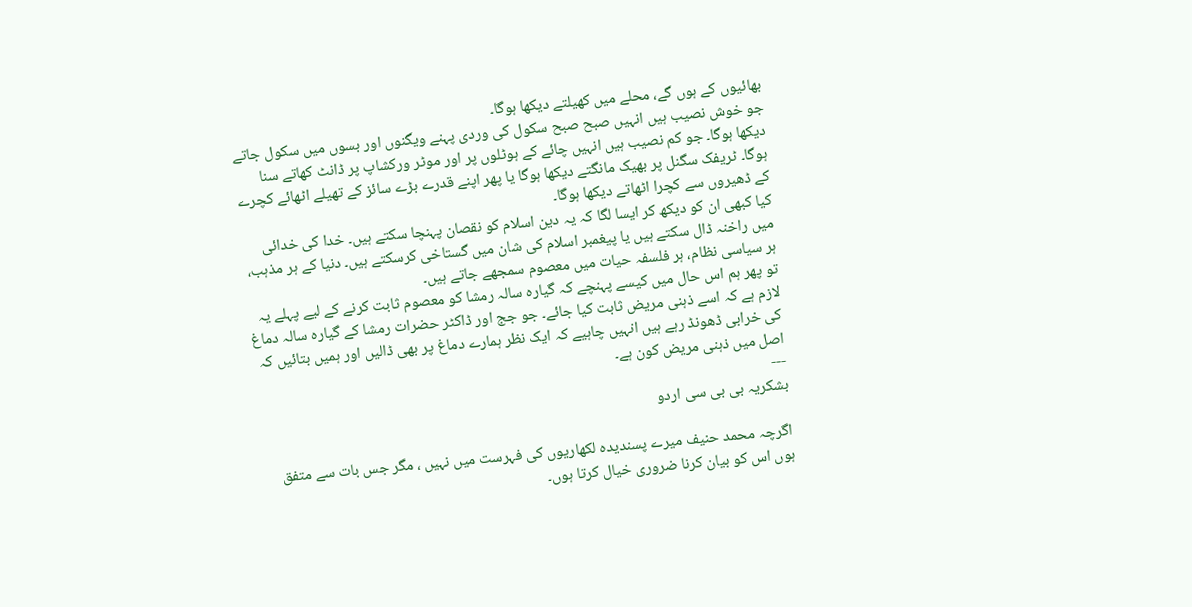بھائیوں کے ہوں گے، محلے میں کھیلتے دیکھا ہوگا۔
جو خوش نصیب ہیں انہیں صبح صبح سکول کی وردی پہنے ویگنوں اور بسوں میں سکول جاتے دیکھا ہوگا۔ جو کم نصیب ہیں انہیں چائے کے ہوٹلوں پر اور موٹر ورکشاپ پر ڈانٹ کھاتے سنا ہوگا۔ ٹریفک سگنل پر بھیک مانگتے دیکھا ہوگا یا پھر اپنے قدرے بڑے سائز کے تھیلے اٹھائے کچرے کے ڈھیروں سے کچرا اٹھاتے دیکھا ہوگا۔
کیا کبھی ان کو دیکھ کر ایسا لگا کہ یہ دین اسلام کو نقصان پہنچا سکتے ہیں۔ خدا کی خدائی میں راخنہ ڈال سکتے ہیں یا پیغمبر اسلام کی شان میں گستاخی کرسکتے ہیں۔ دنیا کے ہر مذہب، ہر سیاسی نظام، ہر فلسفہ حیات میں معصوم سمجھے جاتے ہیں۔
تو پھر ہم اس حال میں کیسے پہنچے کہ گیارہ سالہ رمشا کو معصوم ثابت کرنے کے لیے پہلے یہ لازم ہے کہ اسے ذہنی مریض ثابت کیا جائے۔ جو جج اور ڈاکٹر حضرات رمشا کے گیارہ سالہ دماغ کی خرابی ڈھونڈ رہے ہیں انہیں چاہیے کہ ایک نظر ہمارے دماغ پر بھی ڈالیں اور ہمیں بتائیں کہ اصل میں ذہنی مریض کون ہے۔
---
بشکریہ بی بی سی اردو

اگرچہ محمد حنیف میرے پسندیدہ لکھاریوں کی فہرست میں نہیں ، مگر جس بات سے متفق ہوں اس کو بیان کرنا ضروری خیال کرتا ہوں۔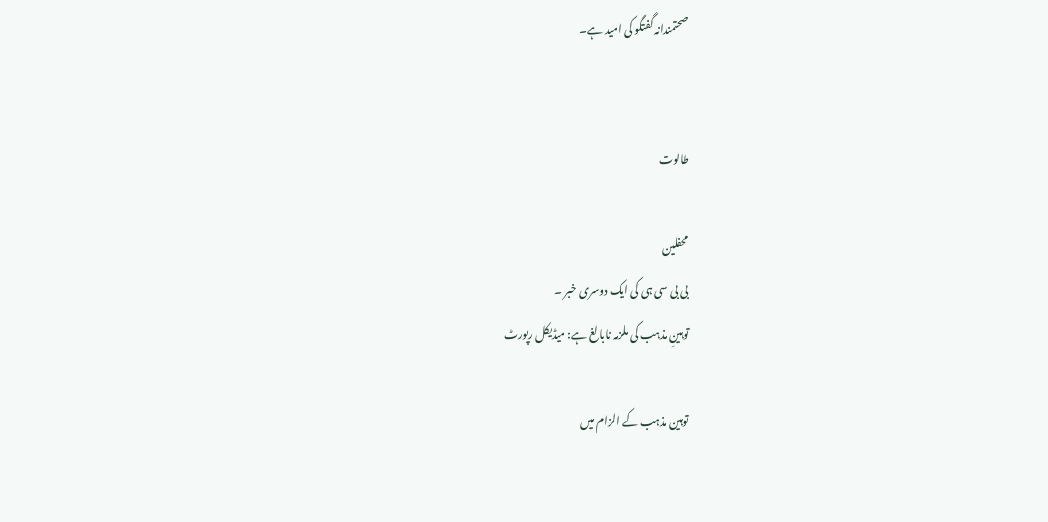صحتمندانہ گفتگو کی امید ہے۔


طالوت

محفلین
بی بی سی ہی کی ایک دوسری خبر ۔
توہینِ مذہب کی ملزمہ نابالغ ہے: میڈیکل رپورٹ

توہین مذہب کے الزام میں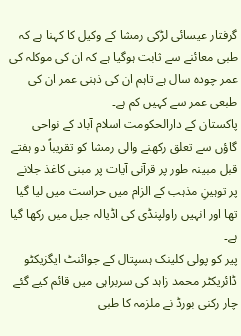گرفتار عیسائی لڑکی رمشا کے وکیل کا کہنا ہے کہ طبی معائنے سے ثابت ہوگیا ہے کہ ان کی موکلہ کی عمر چودہ سال ہے تاہم ان کی ذہنی عمر ان کی طبعی عمر سے کہیں کم ہے۔
پاکستان کے دارالحکومت اسلام آباد کے نواحی گاؤں سے تعلق رکھنے والی رمشا کو تقریباً دو ہفتے قبل مبینہ طور پر قرآنی آیات پر مبنی کاغذ جلانے پر توہینِ مذہب کے الزام میں حراست میں لیا گیا تھا اور انہیں راولپنڈی کی اڈیالہ جیل میں رکھا گیا ہے۔
پیر کو پولی کلینک ہسپتال کے جوائنٹ ایگزیکٹو ڈائریکٹر محمد زاہد کی سربراہی میں قائم کیے گئے چار رکنی بورڈ نے ملزمہ کا طبی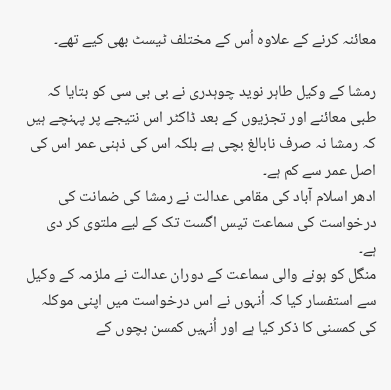معائنہ کرنے کے علاوہ اُس کے مختلف ٹیسٹ بھی کیے تھے۔

رمشا کے وکیل طاہر نوید چوہدری نے بی بی سی کو بتایا کہ طبی معائنے اور تجزیوں کے بعد ڈاکٹر اس نتیجے پر پہنچے ہیں کہ رمشا نہ صرف نابالغ بچی ہے بلکہ اس کی ذہنی عمر اس کی اصل عمر سے کم ہے۔
ادھر اسلام آباد کی مقامی عدالت نے رمشا کی ضمانت کی درخواست کی سماعت تیس اگست تک کے لیے ملتوی کر دی ہے۔
منگل کو ہونے والی سماعت کے دوران عدالت نے ملزمہ کے وکیل سے استفسار کیا کہ اُنہوں نے اس درخواست میں اپنی موکلہ کی کمسنی کا ذکر کیا ہے اور اُنہیں کمسن بچوں کے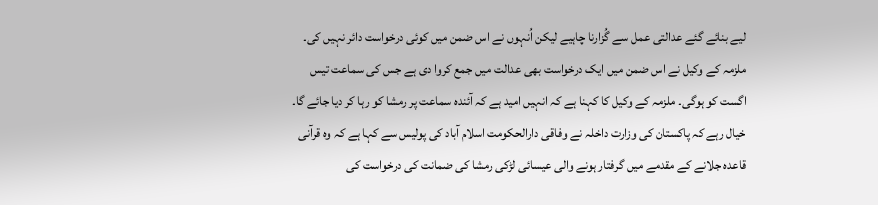لیے بنائے گئے عدالتی عمل سے گُزارنا چاہیے لیکن اُنہوں نے اس ضمن میں کوئی درخواست دائر نہیں کی۔
ملزمہ کے وکیل نے اس ضمن میں ایک درخواست بھی عدالت میں جمع کروا دی ہے جس کی سماعت تیس اگست کو ہوگی۔ ملزمہ کے وکیل کا کہنا ہے کہ انہیں امید ہے کہ آئندہ سماعت پر رمشا کو رہا کر دیا جائے گا۔
خیال رہے کہ پاکستان کی وزارت داخلہ نے وفاقی دارالحکومت اسلام آباد کی پولیس سے کہا ہے کہ وہ قرآنی قاعدہ جلانے کے مقدمے میں گرفتار ہونے والی عیسائی لڑکی رمشا کی ضمانت کی درخواست کی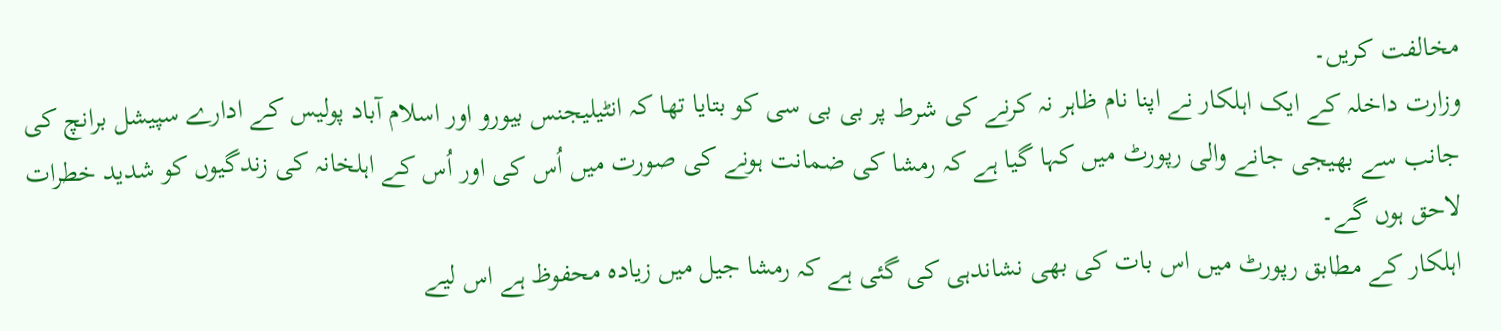مخالفت کریں۔
وزارت داخلہ کے ایک اہلکار نے اپنا نام ظاہر نہ کرنے کی شرط پر بی بی سی کو بتایا تھا کہ انٹیلیجنس بیورو اور اسلام آباد پولیس کے ادارے سپیشل برانچ کی جانب سے بھیجی جانے والی رپورٹ میں کہا گیا ہے کہ رمشا کی ضمانت ہونے کی صورت میں اُس کی اور اُس کے اہلخانہ کی زندگیوں کو شدید خطرات لاحق ہوں گے۔
اہلکار کے مطابق رپورٹ میں اس بات کی بھی نشاندہی کی گئی ہے کہ رمشا جیل میں زیادہ محفوظ ہے اس لیے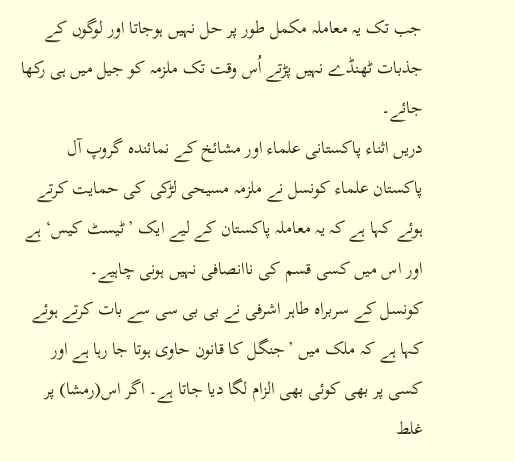جب تک یہ معاملہ مکمل طور پر حل نہیں ہوجاتا اور لوگوں کے جذبات ٹھنڈے نہیں پڑتے اُس وقت تک ملزمہ کو جیل میں ہی رکھا جائے۔
دریں اثناء پاکستانی علماء اور مشائخ کے نمائندہ گروپ آل پاکستان علماء کونسل نے ملزمہ مسیحی لڑکی کی حمایت کرتے ہوئے کہا ہے کہ یہ معاملہ پاکستان کے لیے ایک ’ٹیسٹ کیس‘ ہے اور اس میں کسی قسم کی ناانصافی نہیں ہونی چاہیے۔
کونسل کے سربراہ طاہر اشرفی نے بی بی سی سے بات کرتے ہوئے کہا ہے کہ ملک میں ’جنگل کا قانون حاوی ہوتا جا رہا ہے اور کسی پر بھی کوئی بھی الزام لگا دیا جاتا ہے۔ اگر اس(رمشا) پر غلط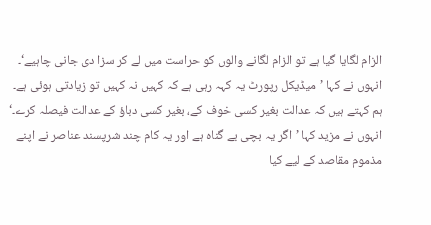الزام لگایا گیا ہے تو الزام لگانے والوں کو حراست میں لے کر سزا دی جانی چاہیے‘۔
انہوں نے کہا ’میڈیکل رپورٹ یہ کہہ رہی ہے کہ کہیں نہ کہیں تو زیادتی ہوئی ہے۔ ہم کہتے ہیں کہ عدالت بغیر کسی خوف کے، بغیر کسی دباؤ کے عدالت فیصلہ کرے۔‘
انہوں نے مزید کہا ’اگر یہ بچی بے گناہ ہے اور یہ کام چند شرپسند عناصر نے اپنے مذموم مقاصد کے لیے کیا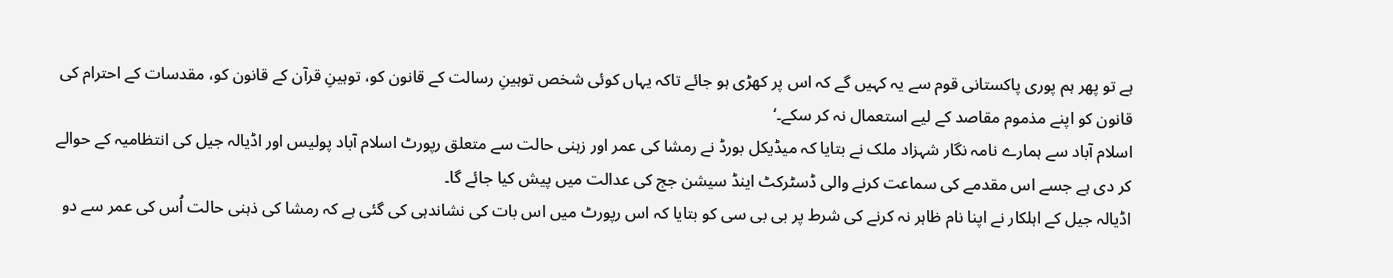ہے تو پھر ہم پوری پاکستانی قوم سے یہ کہیں گے کہ اس پر کھڑی ہو جائے تاکہ یہاں کوئی شخص توہینِ رسالت کے قانون کو، توہینِ قرآن کے قانون کو، مقدسات کے احترام کی قانون کو اپنے مذموم مقاصد کے لیے استعمال نہ کر سکے۔‘
اسلام آباد سے ہمارے نامہ نگار شہزاد ملک نے بتایا کہ میڈیکل بورڈ نے رمشا کی عمر اور زہنی حالت سے متعلق رپورٹ اسلام آباد پولیس اور اڈیالہ جیل کی انتظامیہ کے حوالے کر دی ہے جسے اس مقدمے کی سماعت کرنے والی ڈسٹرکٹ اینڈ سیشن جج کی عدالت میں پیش کیا جائے گا۔
اڈیالہ جیل کے اہلکار نے اپنا نام ظاہر نہ کرنے کی شرط پر بی بی سی کو بتایا کہ اس رپورٹ میں اس بات کی نشاندہی کی گئی ہے کہ رمشا کی ذہنی حالت اُس کی عمر سے دو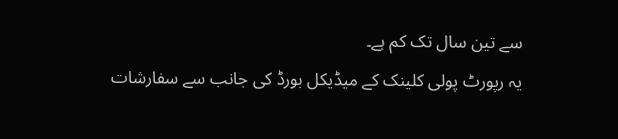سے تین سال تک کم ہے۔
یہ رپورٹ پولی کلینک کے میڈیکل بورڈ کی جانب سے سفارشات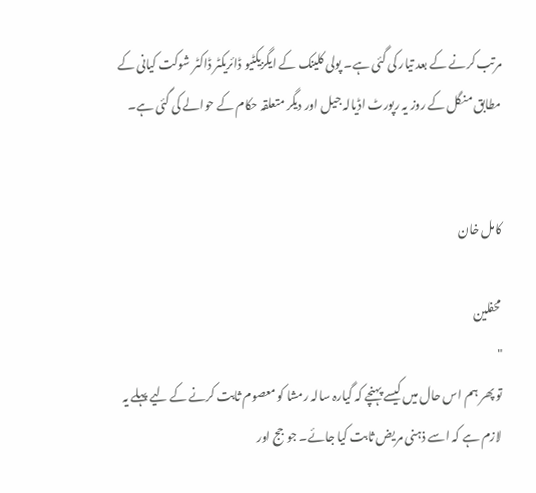مرتب کرنے کے بعد تیار کی گئی ہے۔ پولی کلینک کے ایگزیکٹیو ڈائریکٹر ڈاکٹر شوکت کیانی کے مطابق منگل کے روز یہ رپورٹ اڈیالہ جیل اور دیگر متعلقہ حکام کے حوالے کی گئی ہے۔


کامل خان

محفلین
"
تو پھر ہم اس حال میں کیسے پہنچے کہ گیارہ سالہ رمشا کو معصوم ثابت کرنے کے لیے پہلے یہ لازم ہے کہ اسے ذہنی مریض ثابت کیا جائے۔ جو جج اور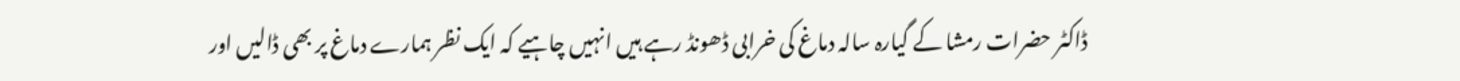ڈاکٹر حضرات رمشا کے گیارہ سالہ دماغ کی خرابی ڈھونڈ رہے ہیں انہیں چاہیے کہ ایک نظر ہمارے دماغ پر بھی ڈالیں اور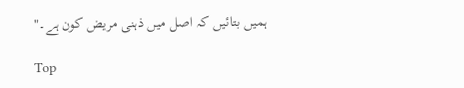ہمیں بتائیں کہ اصل میں ذہنی مریض کون ہے۔"

Top